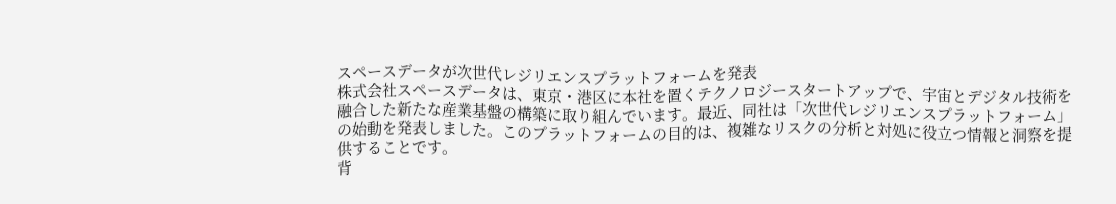スペースデータが次世代レジリエンスプラットフォームを発表
株式会社スペースデータは、東京・港区に本社を置くテクノロジースタートアップで、宇宙とデジタル技術を融合した新たな産業基盤の構築に取り組んでいます。最近、同社は「次世代レジリエンスプラットフォーム」の始動を発表しました。このプラットフォームの目的は、複雑なリスクの分析と対処に役立つ情報と洞察を提供することです。
背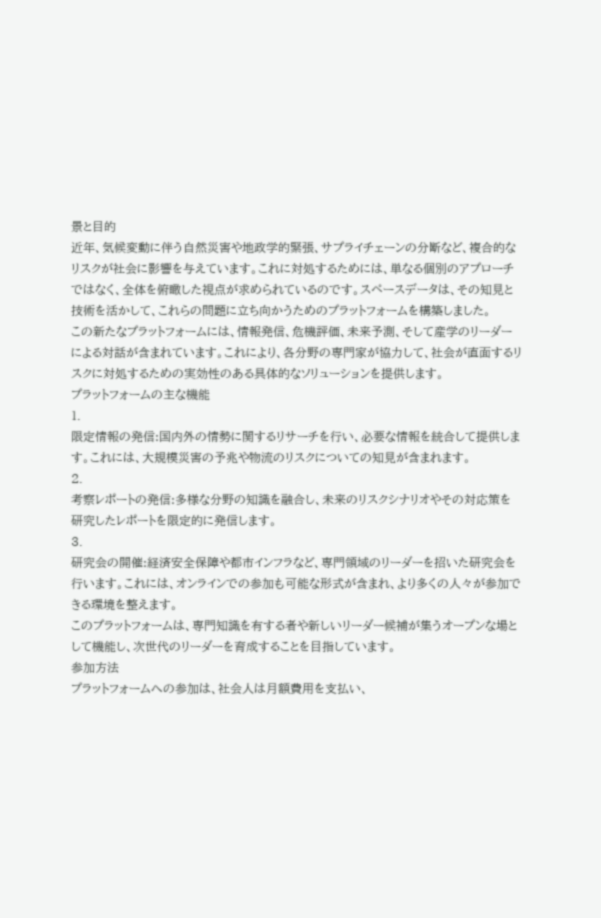景と目的
近年、気候変動に伴う自然災害や地政学的緊張、サプライチェーンの分断など、複合的なリスクが社会に影響を与えています。これに対処するためには、単なる個別のアプローチではなく、全体を俯瞰した視点が求められているのです。スペースデータは、その知見と技術を活かして、これらの問題に立ち向かうためのプラットフォームを構築しました。
この新たなプラットフォームには、情報発信、危機評価、未来予測、そして産学のリーダーによる対話が含まれています。これにより、各分野の専門家が協力して、社会が直面するリスクに対処するための実効性のある具体的なソリューションを提供します。
プラットフォームの主な機能
1.
限定情報の発信:国内外の情勢に関するリサーチを行い、必要な情報を統合して提供します。これには、大規模災害の予兆や物流のリスクについての知見が含まれます。
2.
考察レポートの発信:多様な分野の知識を融合し、未来のリスクシナリオやその対応策を研究したレポートを限定的に発信します。
3.
研究会の開催:経済安全保障や都市インフラなど、専門領域のリーダーを招いた研究会を行います。これには、オンラインでの参加も可能な形式が含まれ、より多くの人々が参加できる環境を整えます。
このプラットフォームは、専門知識を有する者や新しいリーダー候補が集うオープンな場として機能し、次世代のリーダーを育成することを目指しています。
参加方法
プラットフォームへの参加は、社会人は月額費用を支払い、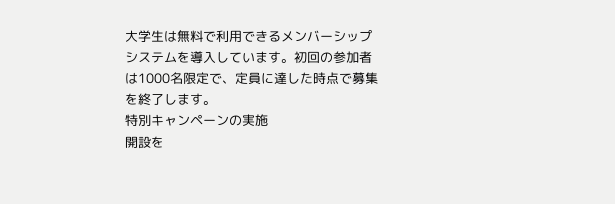大学生は無料で利用できるメンバーシップシステムを導入しています。初回の参加者は1000名限定で、定員に達した時点で募集を終了します。
特別キャンペーンの実施
開設を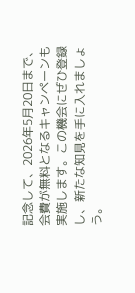記念して、2026年5月20日まで、会費が無料となるキャンペーンも実施します。この機会にぜひ登録し、新たな知見を手に入れましょう。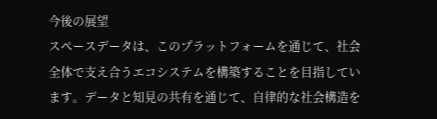今後の展望
スペースデータは、このプラットフォームを通じて、社会全体で支え合うエコシステムを構築することを目指しています。データと知見の共有を通じて、自律的な社会構造を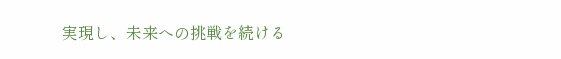実現し、未来への挑戦を続ける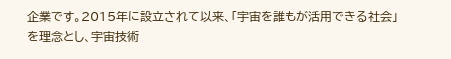企業です。2015年に設立されて以来、「宇宙を誰もが活用できる社会」を理念とし、宇宙技術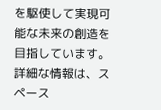を駆使して実現可能な未来の創造を目指しています。
詳細な情報は、スペース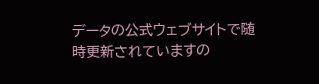データの公式ウェブサイトで随時更新されていますの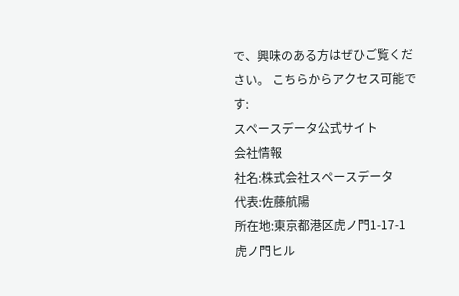で、興味のある方はぜひご覧ください。 こちらからアクセス可能です:
スペースデータ公式サイト
会社情報
社名:株式会社スペースデータ
代表:佐藤航陽
所在地:東京都港区虎ノ門1-17-1 虎ノ門ヒル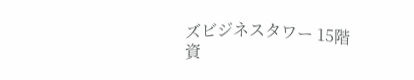ズビジネスタワー 15階
資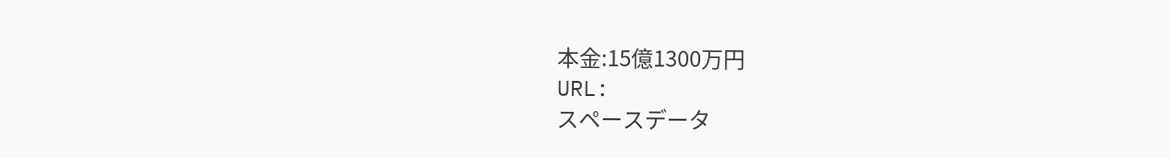本金:15億1300万円
URL:
スペースデータ